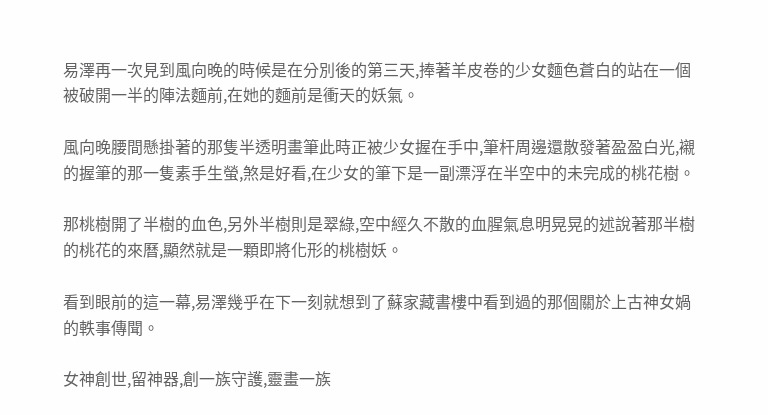易澤再一次見到風向晚的時候是在分別後的第三天,捧著羊皮卷的少女麵色蒼白的站在一個被破開一半的陣法麵前,在她的麵前是衝天的妖氣。

風向晚腰間懸掛著的那隻半透明畫筆此時正被少女握在手中,筆杆周邊還散發著盈盈白光,襯的握筆的那一隻素手生螢,煞是好看,在少女的筆下是一副漂浮在半空中的未完成的桃花樹。

那桃樹開了半樹的血色,另外半樹則是翠綠,空中經久不散的血腥氣息明晃晃的述說著那半樹的桃花的來曆,顯然就是一顆即將化形的桃樹妖。

看到眼前的這一幕,易澤幾乎在下一刻就想到了蘇家藏書樓中看到過的那個關於上古神女媧的軼事傳聞。

女神創世,留神器,創一族守護,靈畫一族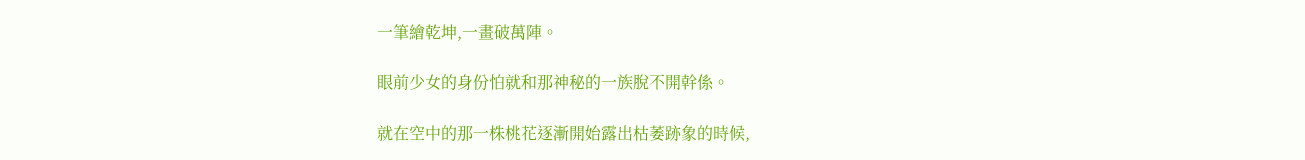一筆繪乾坤,一畫破萬陣。

眼前少女的身份怕就和那神秘的一族脫不開幹係。

就在空中的那一株桃花逐漸開始露出枯萎跡象的時候,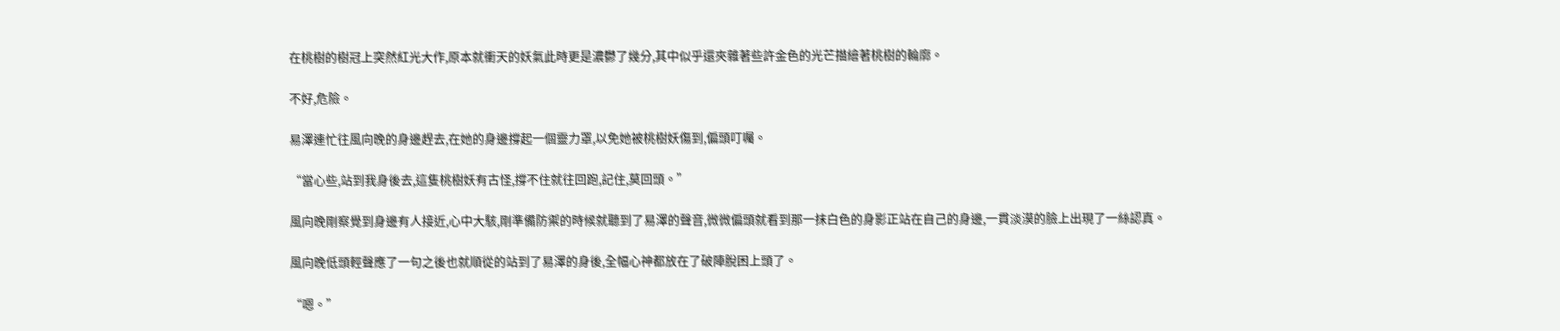在桃樹的樹冠上突然紅光大作,原本就衝天的妖氣此時更是濃鬱了幾分,其中似乎還夾雜著些許金色的光芒描繪著桃樹的輪廓。

不好,危險。

易澤連忙往風向晚的身邊趕去,在她的身邊撐起一個靈力罩,以免她被桃樹妖傷到,偏頭叮囑。

“當心些,站到我身後去,這隻桃樹妖有古怪,撐不住就往回跑,記住,莫回頭。”

風向晚剛察覺到身邊有人接近,心中大駭,剛準備防禦的時候就聽到了易澤的聲音,微微偏頭就看到那一抹白色的身影正站在自己的身邊,一貫淡漠的臉上出現了一絲認真。

風向晚低頭輕聲應了一句之後也就順從的站到了易澤的身後,全幅心神都放在了破陣脫困上頭了。

“嗯。”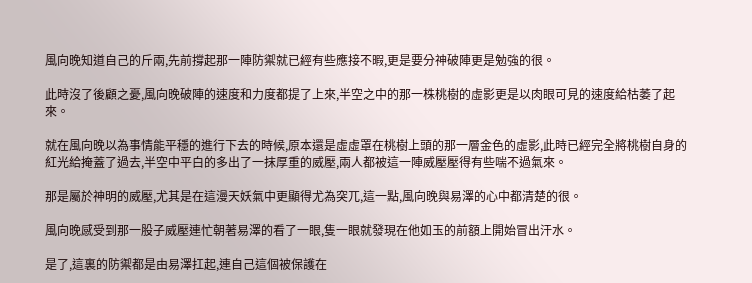風向晚知道自己的斤兩,先前撐起那一陣防禦就已經有些應接不暇,更是要分神破陣更是勉強的很。

此時沒了後顧之憂,風向晚破陣的速度和力度都提了上來,半空之中的那一株桃樹的虛影更是以肉眼可見的速度給枯萎了起來。

就在風向晚以為事情能平穩的進行下去的時候,原本還是虛虛罩在桃樹上頭的那一層金色的虛影,此時已經完全將桃樹自身的紅光給掩蓋了過去,半空中平白的多出了一抹厚重的威壓,兩人都被這一陣威壓壓得有些喘不過氣來。

那是屬於神明的威壓,尤其是在這漫天妖氣中更顯得尤為突兀,這一點,風向晚與易澤的心中都清楚的很。

風向晚感受到那一股子威壓連忙朝著易澤的看了一眼,隻一眼就發現在他如玉的前額上開始冒出汗水。

是了,這裏的防禦都是由易澤扛起,連自己這個被保護在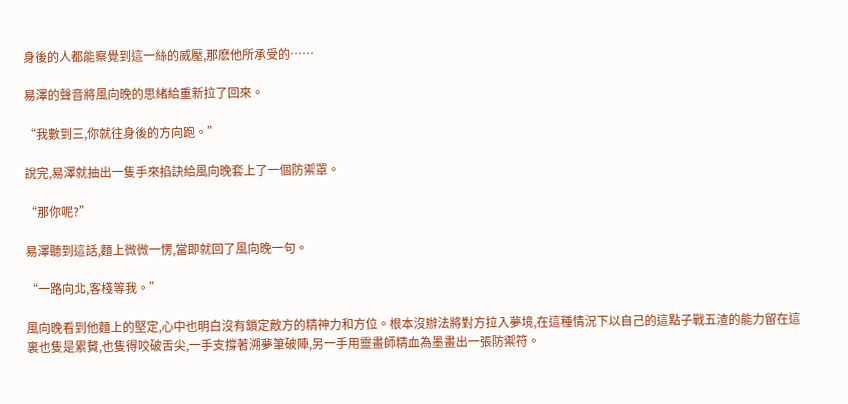身後的人都能察覺到這一絲的威壓,那麽他所承受的……

易澤的聲音將風向晚的思緒給重新拉了回來。

“我數到三,你就往身後的方向跑。”

說完,易澤就抽出一隻手來掐訣給風向晚套上了一個防禦罩。

“那你呢?”

易澤聽到這話,麵上微微一愣,當即就回了風向晚一句。

“一路向北,客棧等我。”

風向晚看到他麵上的堅定,心中也明白沒有鎖定敵方的精神力和方位。根本沒辦法將對方拉入夢境,在這種情況下以自己的這點子戰五渣的能力留在這裏也隻是累贅,也隻得咬破舌尖,一手支撐著溯夢筆破陣,另一手用靈畫師精血為墨畫出一張防禦符。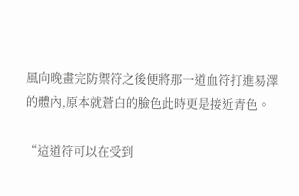風向晚畫完防禦符之後便將那一道血符打進易澤的體內,原本就蒼白的臉色此時更是接近青色。

“這道符可以在受到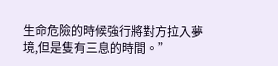生命危險的時候強行將對方拉入夢境,但是隻有三息的時間。”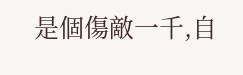是個傷敵一千,自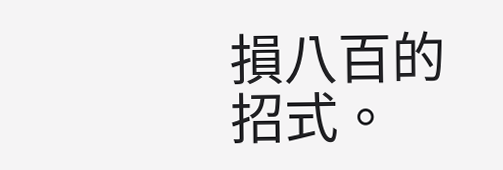損八百的招式。